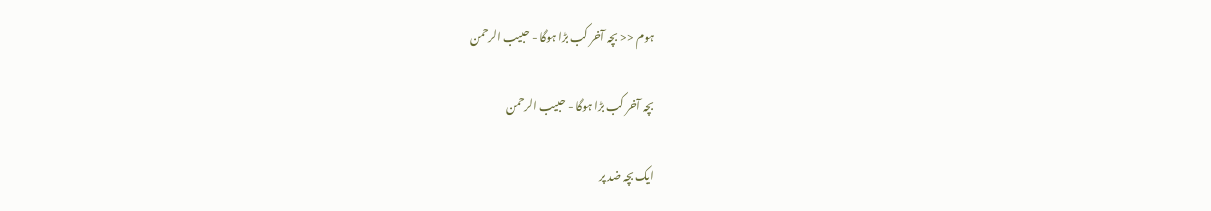ہوم << بچہ آخر کب بڑا ہوگا - حبیب الرحمن

بچہ آخر کب بڑا ہوگا - حبیب الرحمن

ایک بچہ ضد پر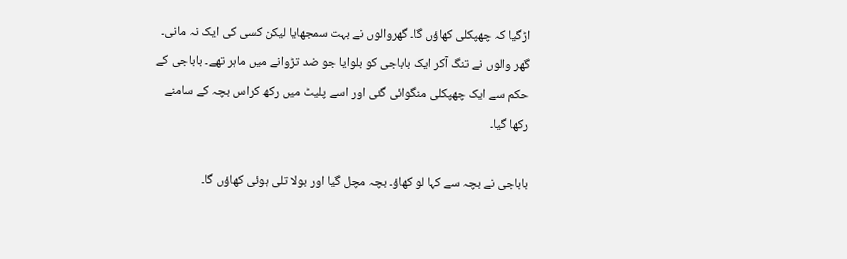اڑگیا کہ چھپکلی کھاؤں گا۔ گھروالوں نے بہت سمجھایا لیکن کسی کی ایک نہ مانی۔ گھر والوں نے تنگ آکر ایک باباجی کو بلوایا جو ضد تڑوانے میں ماہر تھے۔ باباجی کے حکم سے ایک چھپکلی منگوائی گئی اور اسے پلیٹ میں رکھ کراس بچہ کے سامنے رکھا گیا۔

باباجی نے بچہ سے کہا لو کھاؤ۔ بچہ مچل گیا اور بولا تلی ہوئی کھاؤں گا۔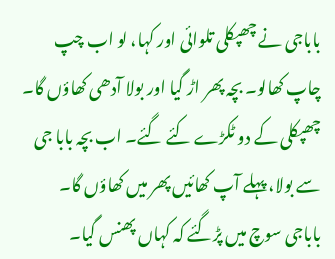باباجی نے چھپکلی تلوائی اور کہا، لو اب چپ چاپ کھالو۔ بچہ پھر اڑ گیا اور بولا آدھی کھاؤں گا۔ چھپکلی کے دو ٹکڑے کئے گئے۔ اب بچہ بابا جی سے بولا، پہلے آپ کھائیں پھر میں کھاؤں گا۔ باباجی سوچ میں پڑگئے کہ کہاں پھنس گیا۔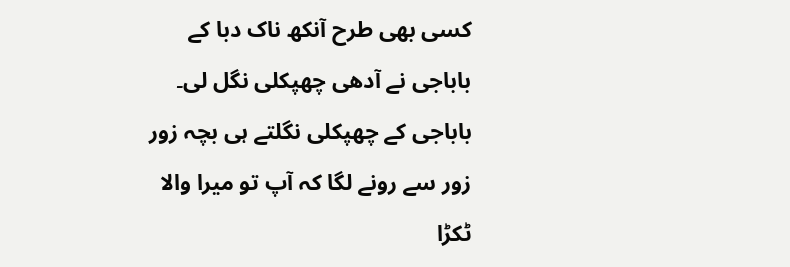کسی بھی طرح آنکھ ناک دبا کے باباجی نے آدھی چھپکلی نگل لی۔ باباجی کے چھپکلی نگلتے ہی بچہ زور زور سے رونے لگا کہ آپ تو میرا والا ٹکڑا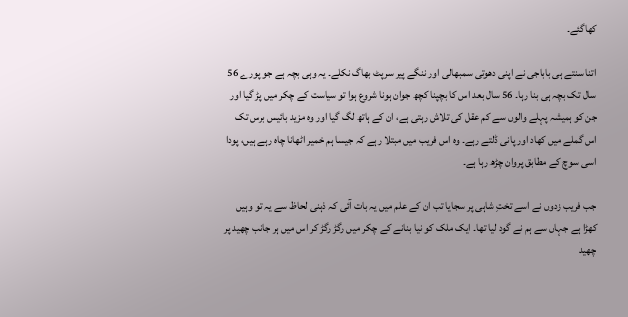کھاگئے۔

اتنا سنتے ہی باباجی نے اپنی دھوتی سمبھالی اور ننگے پیر سرپٹ بھاگ نکلے۔ یہ وہی بچہ ہے جو پورے 56 سال تک بچہ ہی بنا رہا۔ 56 سال بعد اس کا بچپنا کچھ جوان ہونا شروع ہوا تو سیاست کے چکر میں پڑ گیا اور جن کو ہمیشہ پہلے والوں سے کم عقل کی تلاش رہتی ہے، ان کے ہاتھ لگ گیا اور وہ مزید بائیس برس تک اس گملے میں کھاد اور پانی ڈلتے رہے۔ وہ اس فریب میں مبتلا رہے کہ جیسا ہم خمیر اٹھانا چاہ رہے ہیں، پودا اسی سوچ کے مطابق پروان چڑھ رہا ہے۔

جب فریب زدوں نے اسے تختِ شاہی پر سجایا تب ان کے علم میں یہ بات آئی کہ ذہنی لحاظ سے یہ تو وہیں کھڑا ہے جہاں سے ہم نے گود لیا تھا۔ ایک ملک کو نیا بنانے کے چکر میں رگڑ رگڑ کر اس میں ہر جانب چھید پر چھید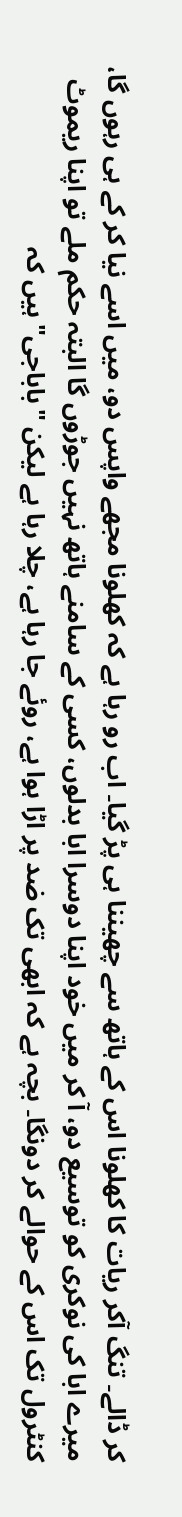کر ڈالے۔ تنگ آکر ریات کا کھلونا اس کے ہاتھ سے چھیننا ہی پڑ گیا۔ اب رو رہا ہے کہ کھلونا مجھے واپس دو، میں اسے نیا کر کے ہی رہوں گا، میرے ابا کی نوکری کو توسیع دو، آ کر میں خود اپنا دوسرا ابا بدلوں، کسی کے سامنے ہاتھ نہیں جوڑوں گا البتہ حکم ملے تو اپنا ریموٹ کنٹرول تک اس کے حوالے کر دونگا۔ بچہ ہے کہ ابھی تک ضد پر اڑا ہوا ہے، روئے جا رہا ہے، چلا رہا ہے لیکن "باباجی" ہیں کہ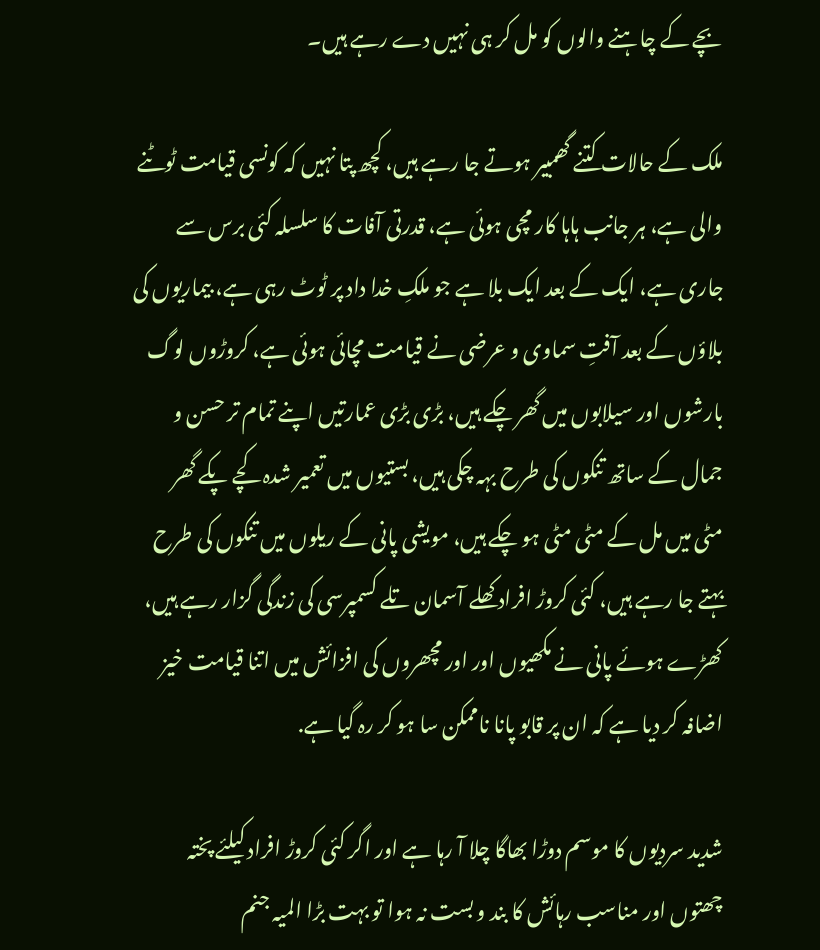بچے کے چاہنے والوں کو مل کر ہی نہیں دے رہے ہیں۔

ملک کے حالات کتنے گھمبیر ہوتے جا رہے ہیں، کچھ پتا نہیں کہ کونسی قیامت ٹوٹنے والی ہے، ہر جانب ہاہا کار مچی ہوئی ہے، قدرتی آفات کا سلسلہ کئی برس سے جاری ہے، ایک کے بعد ایک بلا ہے جو ملکِ خدا داد پر ٹوٹ رہی ہے، بیماریوں کی بلاؤں کے بعد آفتِ سماوی و عرضی نے قیامت مچائی ہوئی ہے، کروڑوں لوگ بارشوں اور سیلابوں میں گھر چکے ہیں، بڑی بڑی عمارتیں اپنے تمام تر حسن و جمال کے ساتھ تنکوں کی طرح بہہ چکی ہیں، بستیوں میں تعمیر شدہ کچے پکے گھر مٹی میں مل کے مٹی مٹی ہو چکے ہیں، مویشی پانی کے ریلوں میں تنکوں کی طرح بہتے جا رہے ہیں، کئی کروڑ افراد کھلے آسمان تلے کسمپرسی کی زندگی گزار رہے ہیں، کھڑے ہوئے پانی نے مکھیوں اور اور مچھروں کی افزائش میں اتنا قیامت خیز اضافہ کر دیا ہے کہ ان پر قابو پانا ناممکن سا ہو کر رہ گیا ہے.

شدید سردیوں کا موسم دوڑا بھاگا چلا آ رہا ہے اور اگر کئی کروڑ افراد کیلئے پختہ چھتوں اور مناسب رہائش کا بند و بست نہ ہوا تو بہت بڑا المیہ جنم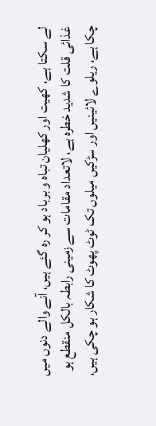لے سکتا ہے، کھیت اور کھلیان تباہ و برباد ہو کر رہ گئے ہیں، آنے والے دنوں میں غذائی قلت کا شدید خطرہ ہے، لاتعداد مقامات سے زمینی رابطہ بالکل منقطع ہو چکا ہے، ریلوے لائینیں اور سڑکیں میلوں تک ٹوٹ پھوٹ کا شکار ہو چکی ہیں،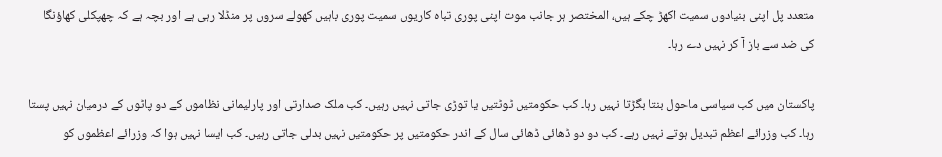متعدد پل اپنی بنیادوں سمیت اکھڑ چکے ہیں، المختصر ہر جانب موت اپنی پوری تباہ کاریوں سمیت پوری باہیں کھولے سروں پر منڈلا رہی ہے اور بچہ ہے کہ چھپکلی کھاؤنگا کی ضد سے باز آ کر نہیں دے رہا۔

پاکستان میں کب سیاسی ماحول بنتا بگڑتا نہیں رہا۔ کب حکومتیں ٹوٹتیں یا توڑی جاتی نہیں رہیں۔ کب ملک صدارتی اور پارلیمانی نظاموں کے دو پاٹوں کے درمیان نہیں پستا رہا۔ کب وزرائے اعظم تبدیل ہوتے نہیں رہے۔ کب دو دو ڈھائی ڈھائی سال کے اندر حکومتیں پر حکومتیں نہیں بدلی جاتی رہیں۔ کب ایسا نہیں ہوا کہ وزرائے اعظموں کو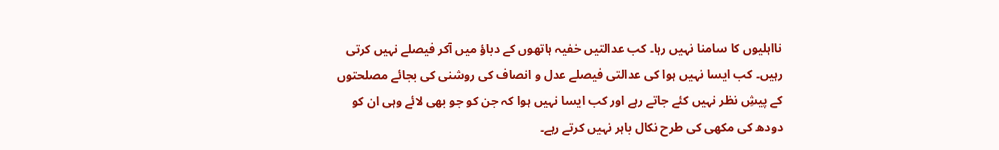نااہلیوں کا سامنا نہیں رہا۔ کب عدالتیں خفیہ ہاتھوں کے دباؤ میں آکر فیصلے نہیں کرتی رہیں۔ کب ایسا نہیں ہوا کی عدالتی فیصلے عدل و انصاف کی روشنی کی بجائے مصلحتوں کے پیشِ نظر نہیں کئے جاتے رہے اور کب ایسا نہیں ہوا کہ جن کو جو بھی لائے وہی ان کو دودھ کی مکھی کی طرح نکال باہر نہیں کرتے رہے۔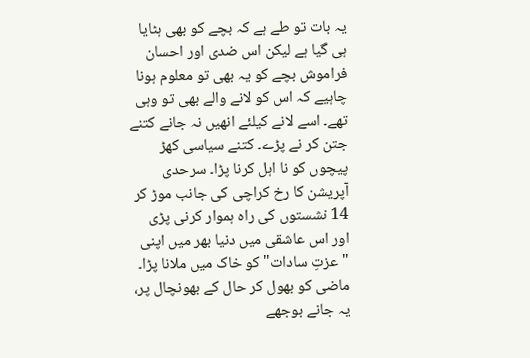یہ بات تو طے ہے کہ بچے کو بھی ہٹایا ہی گیا ہے لیکن اس ضدی اور احسان فراموش بچے کو یہ بھی تو معلوم ہونا چاہیے کہ اس کو لانے والے بھی تو وہی تھے۔ اسے لانے کیلئے انھیں نہ جانے کتنے جتن کر نے پڑے۔ کتنے سیاسی کھڑ پیچوں کو نا اہل کرنا پڑا۔ سرحدی آپریشن کا رخ کراچی کی جانب موڑ کر 14 نشستوں کی راہ ہموار کرنی پڑی اور اس عاشقی میں دنیا بھر میں اپنی "عزتِ سادات" کو خاک میں ملانا پڑا۔ ماضی کو بھول کر حال کے بھونچال پر، یہ جانے بوجھے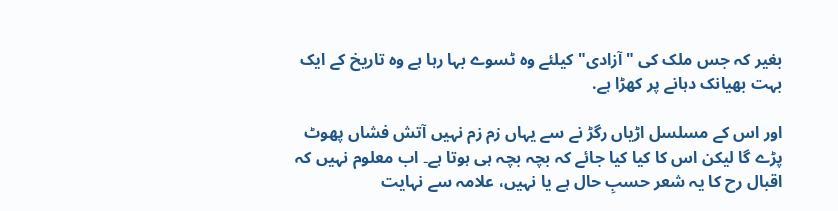بغیر کہ جس ملک کی "آزادی" کیلئے وہ ٹسوے بہا رہا ہے وہ تاریخ کے ایک بہت بھیانک دہانے پر کھڑا ہے.

اور اس کے مسلسل اڑیاں رگڑ نے سے یہاں زم زم نہیں آتش فشاں پھوٹ پڑے گا لیکن اس کا کیا کیا جائے کہ بچہ بچہ ہی ہوتا ہے۔ اب معلوم نہیں کہ اقبال رح کا یہ شعر حسبِ حال ہے یا نہیں، علامہ سے نہایت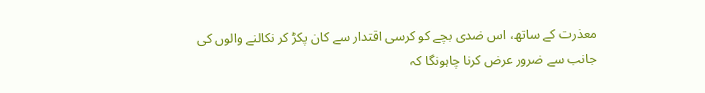معذرت کے ساتھ، اس ضدی بچے کو کرسی اقتدار سے کان پکڑ کر نکالنے والوں کی جانب سے ضرور عرض کرنا چاہونگا کہ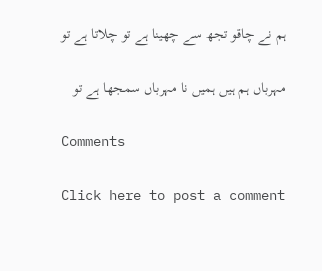ہم نے چاقو تجھ سے چھینا ہے تو چلاتا ہے تو

مہرباں ہم ہیں ہمیں نا مہرباں سمجھا ہے تو

Comments

Click here to post a comment